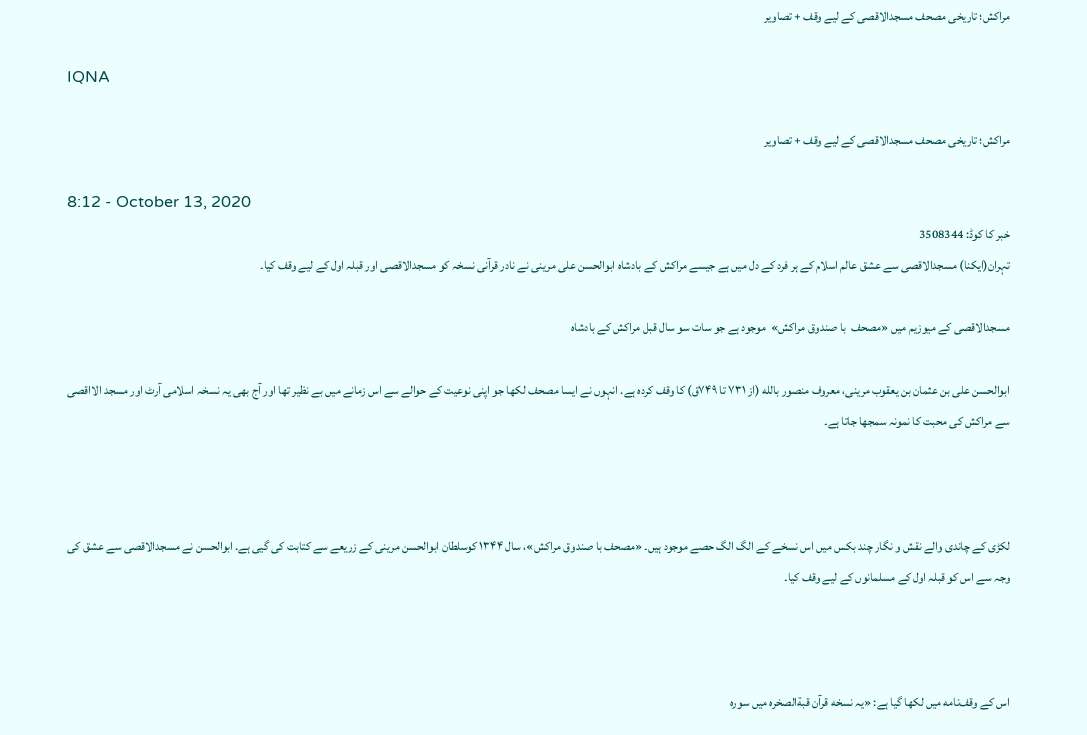مراکش؛ تاریخی مصحف مسجدالاقصی کے لیے وقف + تصاویر

IQNA

مراکش؛ تاریخی مصحف مسجدالاقصی کے لیے وقف + تصاویر

8:12 - October 13, 2020
خبر کا کوڈ: 3508344
تہران(ایکنا) مسجد‌الاقصی سے عشق عالم اسلام کے ہر فرد کے دل میں ہے جیسے مراکش کے بادشاہ ابوالحسن علی مرینی نے نادر قرآنی نسخہ کو مسجدالاقصی اور قبلہ اول کے لیے وقف کیا۔

مسجدالاقصی کے میوزیم میں «مصحف  با صندوق‌ مراکش»  موجود ہے جو سات سو سال قبل مراکش کے بادشاہ

ابوالحسن علی‌ بن عثمان بن‌ یعقوب مرینی، معروف منصور بالله (از ۷۳۱ تا ۷۴۹ق) کا وقف کردہ ہے. انہوں نے ایسا مصحف لکھا جو اپنی نوعیت کے حوالے سے اس زمانے میں بے نظیر تھا اور آج بھی یہ نسخہ اسلامی آرٹ اور مسجد الااقصی سے مراکش کی محبت کا نمونہ سمجھا جاتا ہے۔



لکڑی کے چاندی والے نقش و نگار چند بکس میں اس نسخے کے الگ الگ حصے موجود ہیں۔ «مصحف با صندوق‌ مراکش»، سال ۱۳۴۴ کوسلطان ابوالحسن مرینی کے زریعے سے کتابت کی گیی ہے. ابوالحسن نے مسجدالاقصی سے عشق کی وجہ سے اس کو قبلہ اول کے مسلمانوں کے لیے وقف کیا۔



اس کے وقف‌نامه میں لکھا گیا ہے: «یہ نسخه قرآن قبة‌الصخره میں سوره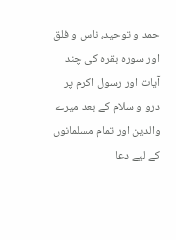حمد و توحید، ناس و فلق اور سوره بقره کی چند آیات اور رسول اکرم پر درو و سلام کے بعد میرے والدین اور تمام مسلمانوں کے لیے دعا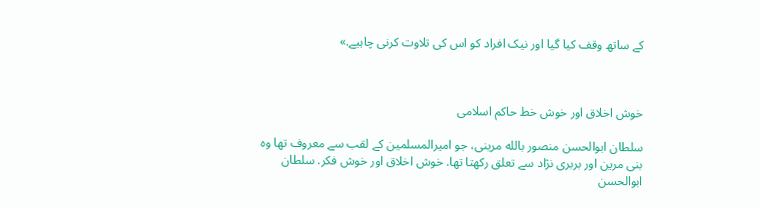کے ساتھ وقف کیا گیا اور نیک افراد کو اس کی تلاوت کرنی چاہیے.»



خوش اخلاق اور خوش خط حاکم اسلامی

سلطان ابوالحسن منصور بالله مرینی، جو امیرالمسلمین کے لقب سے معروف تھا وہ بنی مرین اور بربری نژاد سے تعلق رکھتا تھا. خوش اخلاق اور خوش فکر. سلطان ابوالحسن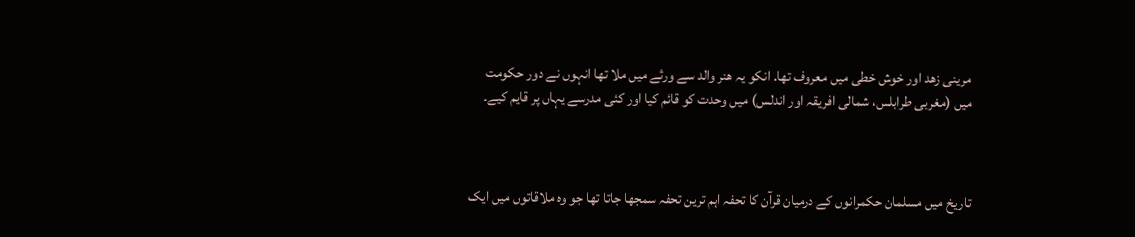مرینی زھد اور خوش خطی میں معروف تھا. انکو یہ ھنر والد سے ورثے میں ملا تھا انہوں نے دور حکومت میں (مغربی طرابلس، شمالی افریقہ اور اندلس) میں وحدت کو قائم کیا اور کئی مدرسے یہاں پر قایم کیے۔



تاریخ میں مسلمان حکمرانوں کے درمیان قرآن کا تحفہ اہم ترین تحفہ سمجھا جاتا تھا جو وہ ملاقاتوں میں ایک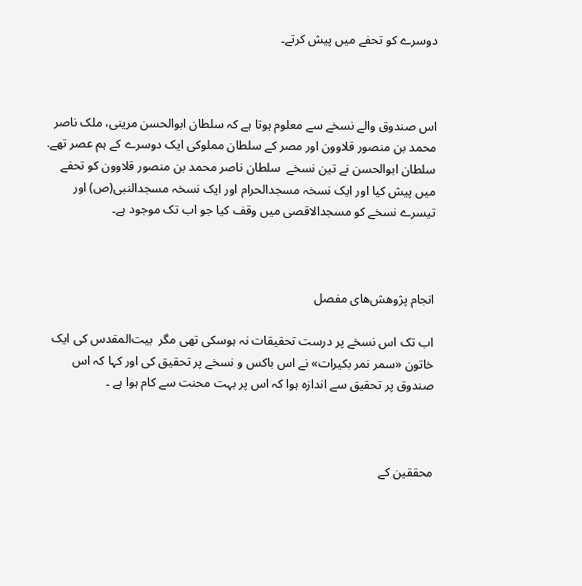دوسرے کو تحفے میں پیش کرتے۔



اس صندوق والے نسخے سے معلوم ہوتا ہے کہ سلطان ابوالحسن مرینی، ملک ناصر محمد بن منصور قلاوون اور مصر کے سلطان مملوکی ایک دوسرے کے ہم عصر تھے. سلطان ابوالحسن نے تین نسخے  سلطان ناصر محمد بن منصور قلاوون کو تحفے میں پیش کیا اور ایک نسخہ مسجدالحرام اور ایک نسخہ مسجدالنبی(ص) اور تیسرے نسخے کو مسجد‌الاقصی میں وقف کیا جو اب تک موجود ہے۔



انجام پژوهش‌های مفصل

اب تک اس نسخے پر درست تحقیقات نہ ہوسکی تھی مگر  بیت‌المقدس کی ایک خاتون «سمر نمر بکیرات» نے اس باکس و نسخے پر تحقیق کی اور کہا کہ اس صندوق پر تحقیق سے اندازہ ہوا کہ اس پر بہت محنت سے کام ہوا ہے ۔



محققین کے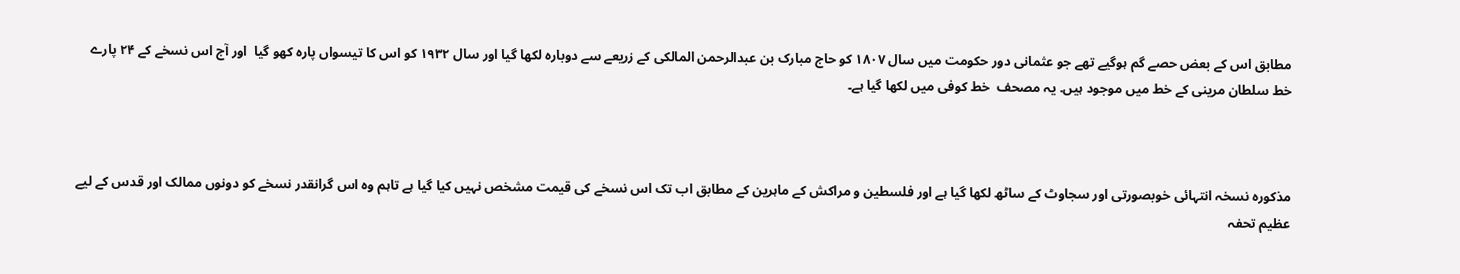مطابق اس کے بعض حصے گم ہوگیے تھے جو عثمانی دور حکومت میں سال ۱۸۰۷ کو حاج مبارک بن عبدالرحمن المالکی کے زریعے سے دوبارہ لکھا گیا اور سال ۱۹۳۲ کو اس کا تیسواں پارہ کھو گیا  اور آج اس نسخے کے ۲۴ پارے خط سلطان مرینی کے خط میں موجود ہیں. یہ مصحف  خط کوفی میں لکھا گیا ہے۔



مذکورہ نسخہ انتہائی خوبصورتی اور سجاوٹ کے ساٹھ لکھا گیا ہے اور فلسطین و مراکش کے ماہرین کے مطابق اب تک اس نسخے کی قیمت مشخص نہیں کیا گیا ہے تاہم وہ اس گرانقدر نسخے کو دونوں ممالک اور قدس کے لیے عظیم تحفہ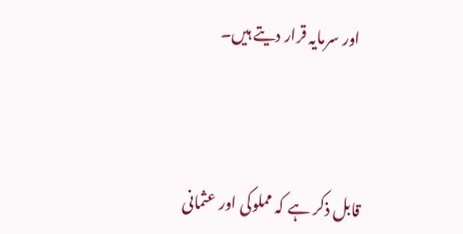اور سرمایہ قرار دیتے ہیں۔



قابل ذکر ہے کہ مملوکی اور عثمانی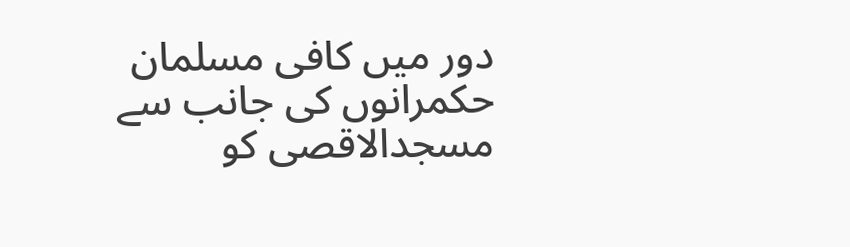دور میں کافی مسلمان حکمرانوں کی جانب سے مسجدالاقصی کو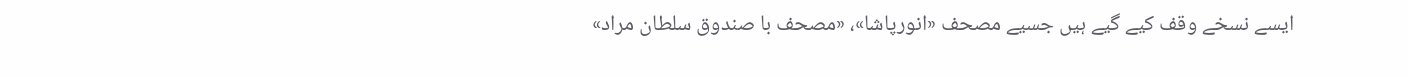ایسے نسخے وقف کیے گیے ہیں جسیے مصحف «انورپاشا»، «مصحف با صندوق‌‌ سلطان مراد»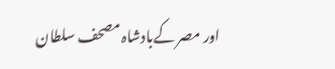اور مصر کےبادشاہ مصحف سلطان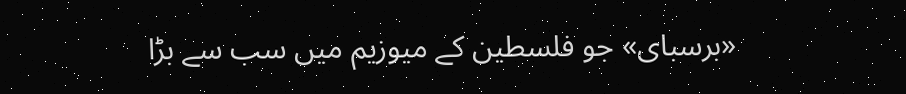«برسبای» جو فلسطین کے میوزیم میں سب سے بڑا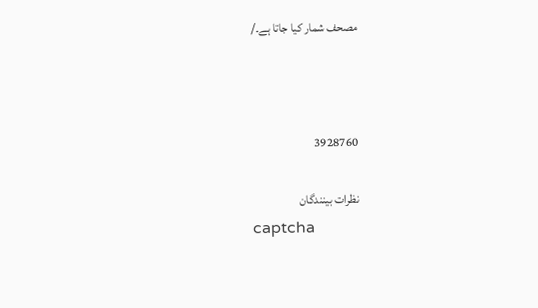مصحف شمار کیا جاتا ہے۔/



3928760

نظرات بینندگان
captcha